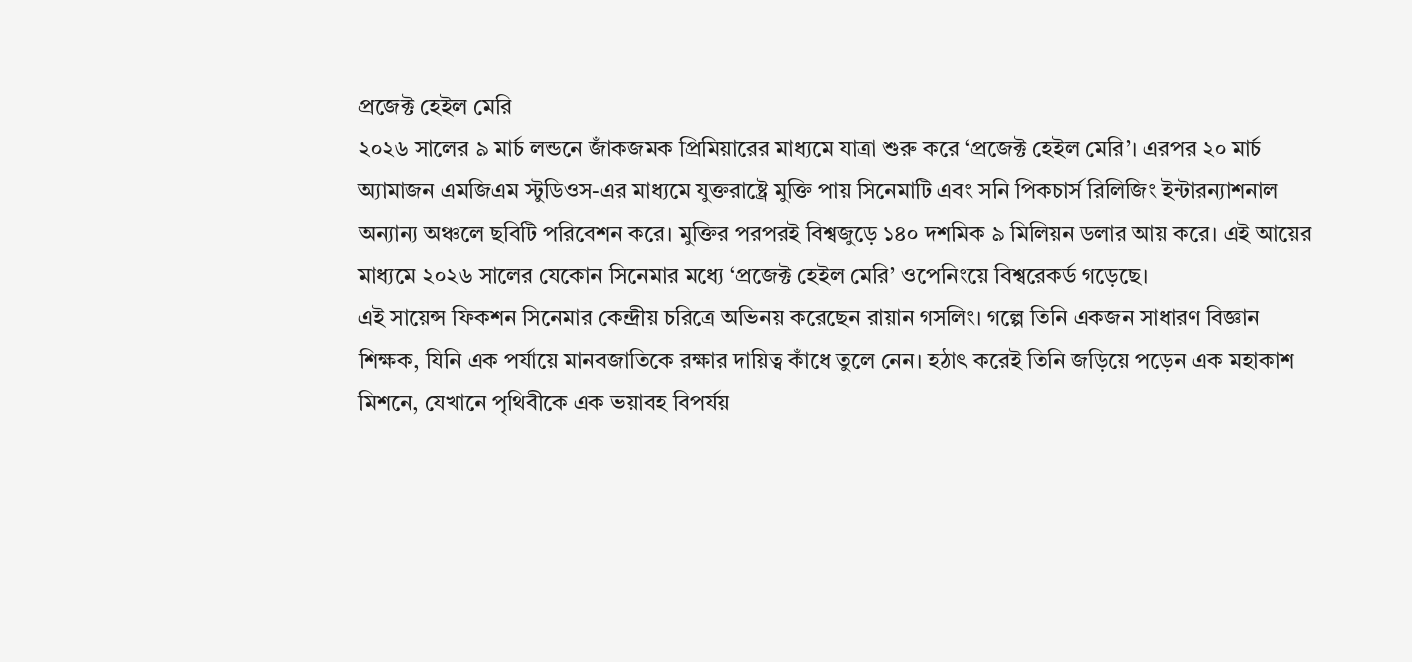প্রজেক্ট হেইল মেরি
২০২৬ সালের ৯ মার্চ লন্ডনে জাঁকজমক প্রিমিয়ারের মাধ্যমে যাত্রা শুরু করে ‘প্রজেক্ট হেইল মেরি’। এরপর ২০ মার্চ অ্যামাজন এমজিএম স্টুডিওস-এর মাধ্যমে যুক্তরাষ্ট্রে মুক্তি পায় সিনেমাটি এবং সনি পিকচার্স রিলিজিং ইন্টারন্যাশনাল অন্যান্য অঞ্চলে ছবিটি পরিবেশন করে। মুক্তির পরপরই বিশ্বজুড়ে ১৪০ দশমিক ৯ মিলিয়ন ডলার আয় করে। এই আয়ের মাধ্যমে ২০২৬ সালের যেকোন সিনেমার মধ্যে ‘প্রজেক্ট হেইল মেরি’ ওপেনিংয়ে বিশ্বরেকর্ড গড়েছে।
এই সায়েন্স ফিকশন সিনেমার কেন্দ্রীয় চরিত্রে অভিনয় করেছেন রায়ান গসলিং। গল্পে তিনি একজন সাধারণ বিজ্ঞান শিক্ষক, যিনি এক পর্যায়ে মানবজাতিকে রক্ষার দায়িত্ব কাঁধে তুলে নেন। হঠাৎ করেই তিনি জড়িয়ে পড়েন এক মহাকাশ মিশনে, যেখানে পৃথিবীকে এক ভয়াবহ বিপর্যয়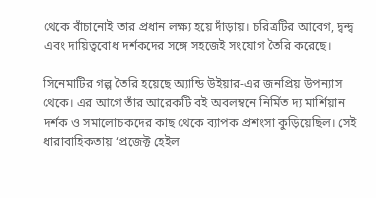থেকে বাঁচানোই তার প্রধান লক্ষ্য হয়ে দাঁড়ায়। চরিত্রটির আবেগ, দ্বন্দ্ব এবং দায়িত্ববোধ দর্শকদের সঙ্গে সহজেই সংযোগ তৈরি করেছে।

সিনেমাটির গল্প তৈরি হয়েছে অ্যান্ডি উইয়ার-এর জনপ্রিয় উপন্যাস থেকে। এর আগে তাঁর আরেকটি বই অবলম্বনে নির্মিত দ্য মার্শিয়ান দর্শক ও সমালোচকদের কাছ থেকে ব্যাপক প্রশংসা কুড়িয়েছিল। সেই ধারাবাহিকতায় ‘প্রজেক্ট হেইল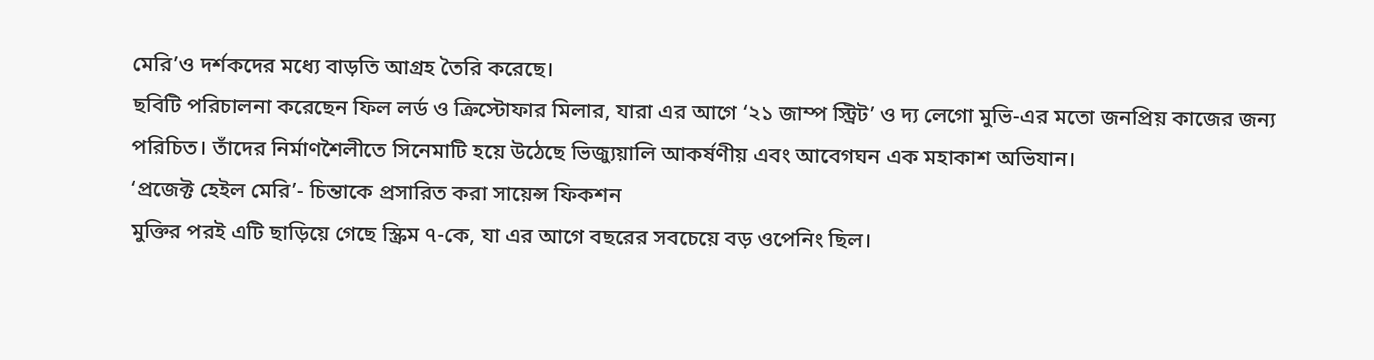মেরি’ও দর্শকদের মধ্যে বাড়তি আগ্রহ তৈরি করেছে।
ছবিটি পরিচালনা করেছেন ফিল লর্ড ও ক্রিস্টোফার মিলার, যারা এর আগে ‘২১ জাম্প স্ট্রিট’ ও দ্য লেগো মুভি-এর মতো জনপ্রিয় কাজের জন্য পরিচিত। তাঁদের নির্মাণশৈলীতে সিনেমাটি হয়ে উঠেছে ভিজ্যুয়ালি আকর্ষণীয় এবং আবেগঘন এক মহাকাশ অভিযান।
‘প্রজেক্ট হেইল মেরি’- চিন্তাকে প্রসারিত করা সায়েন্স ফিকশন
মুক্তির পরই এটি ছাড়িয়ে গেছে স্ক্রিম ৭-কে, যা এর আগে বছরের সবচেয়ে বড় ওপেনিং ছিল।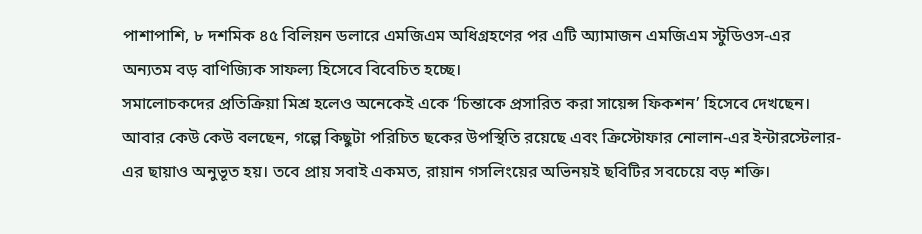পাশাপাশি, ৮ দশমিক ৪৫ বিলিয়ন ডলারে এমজিএম অধিগ্রহণের পর এটি অ্যামাজন এমজিএম স্টুডিওস-এর অন্যতম বড় বাণিজ্যিক সাফল্য হিসেবে বিবেচিত হচ্ছে।
সমালোচকদের প্রতিক্রিয়া মিশ্র হলেও অনেকেই একে ‘চিন্তাকে প্রসারিত করা সায়েন্স ফিকশন’ হিসেবে দেখছেন। আবার কেউ কেউ বলছেন, গল্পে কিছুটা পরিচিত ছকের উপস্থিতি রয়েছে এবং ক্রিস্টোফার নোলান-এর ইন্টারস্টেলার-এর ছায়াও অনুভূত হয়। তবে প্রায় সবাই একমত, রায়ান গসলিংয়ের অভিনয়ই ছবিটির সবচেয়ে বড় শক্তি।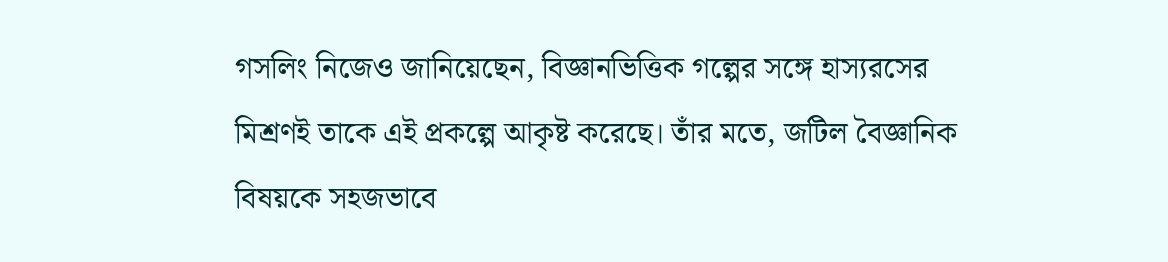গসলিং নিজেও জানিয়েছেন, বিজ্ঞানভিত্তিক গল্পের সঙ্গে হাস্যরসের মিশ্রণই তাকে এই প্রকল্পে আকৃষ্ট করেছে। তাঁর মতে, জটিল বৈজ্ঞানিক বিষয়কে সহজভাবে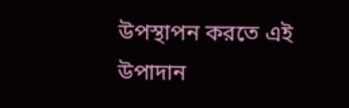উপস্থাপন করতে এই উপাদান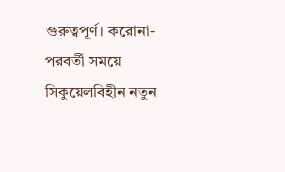গুরুত্বপূর্ণ। করোনা-পরবর্তী সময়ে সিকুয়েলবিহীন নতুন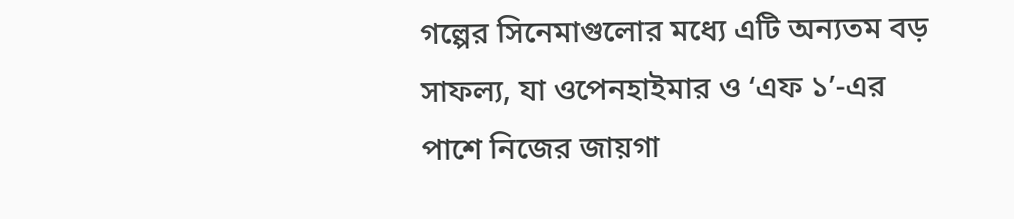গল্পের সিনেমাগুলোর মধ্যে এটি অন্যতম বড় সাফল্য, যা ওপেনহাইমার ও ‘এফ ১’-এর পাশে নিজের জায়গা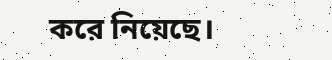করে নিয়েছে।